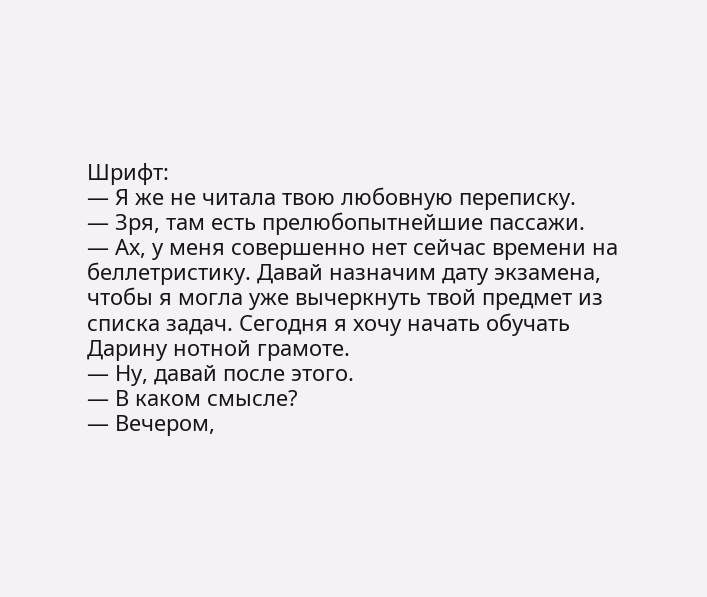Шрифт:
— Я же не читала твою любовную переписку.
— Зря, там есть прелюбопытнейшие пассажи.
— Ах, у меня совершенно нет сейчас времени на беллетристику. Давай назначим дату экзамена, чтобы я могла уже вычеркнуть твой предмет из списка задач. Сегодня я хочу начать обучать Дарину нотной грамоте.
— Ну, давай после этого.
— В каком смысле?
— Вечером,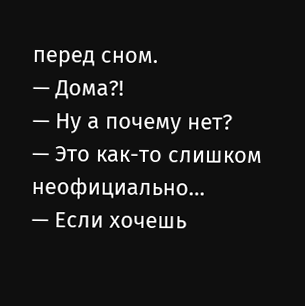перед сном.
— Дома?!
— Ну а почему нет?
— Это как-то слишком неофициально…
— Если хочешь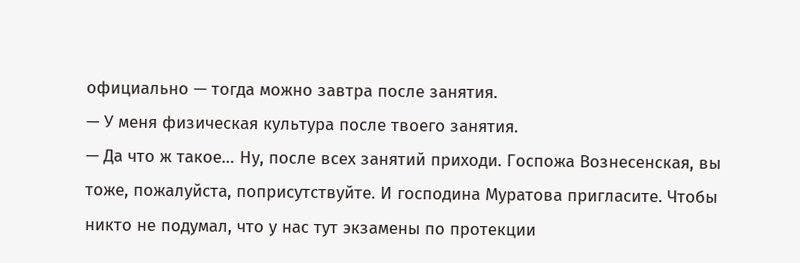официально — тогда можно завтра после занятия.
— У меня физическая культура после твоего занятия.
— Да что ж такое… Ну, после всех занятий приходи. Госпожа Вознесенская, вы тоже, пожалуйста, поприсутствуйте. И господина Муратова пригласите. Чтобы никто не подумал, что у нас тут экзамены по протекции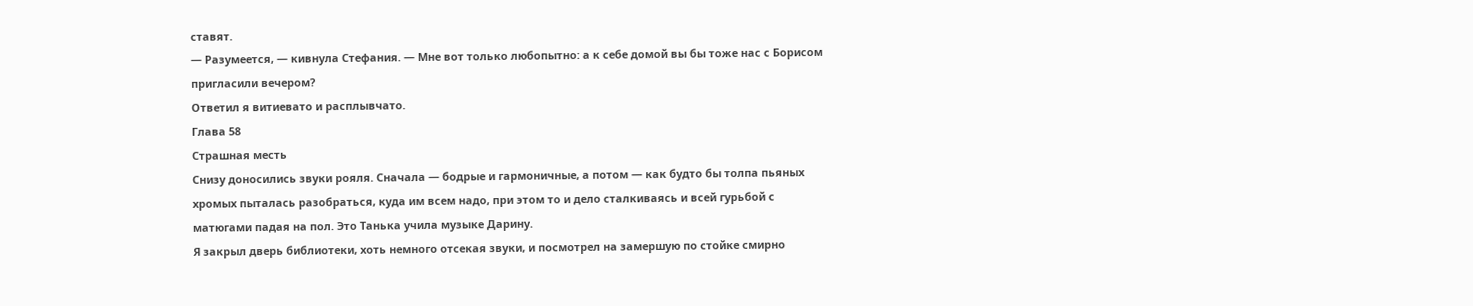ставят.
— Разумеется, — кивнула Стефания. — Мне вот только любопытно: а к себе домой вы бы тоже нас с Борисом пригласили вечером?
Ответил я витиевато и расплывчато.
Глава 58
Страшная месть
Снизу доносились звуки рояля. Сначала — бодрые и гармоничные, а потом — как будто бы толпа пьяных хромых пыталась разобраться, куда им всем надо, при этом то и дело сталкиваясь и всей гурьбой с матюгами падая на пол. Это Танька учила музыке Дарину.
Я закрыл дверь библиотеки, хоть немного отсекая звуки, и посмотрел на замершую по стойке смирно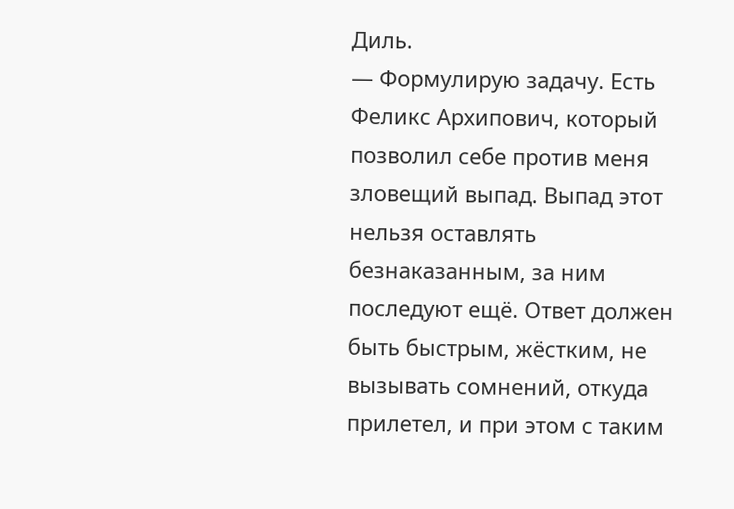Диль.
— Формулирую задачу. Есть Феликс Архипович, который позволил себе против меня зловещий выпад. Выпад этот нельзя оставлять безнаказанным, за ним последуют ещё. Ответ должен быть быстрым, жёстким, не вызывать сомнений, откуда прилетел, и при этом с таким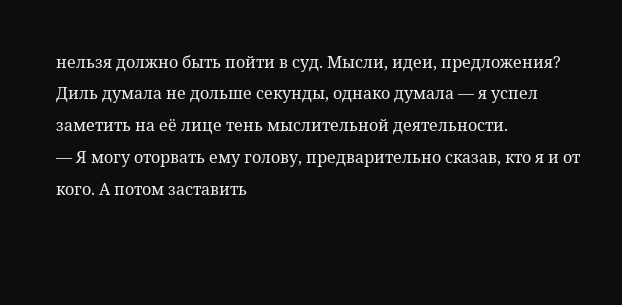нельзя должно быть пойти в суд. Мысли, идеи, предложения?
Диль думала не дольше секунды, однако думала — я успел заметить на её лице тень мыслительной деятельности.
— Я могу оторвать ему голову, предварительно сказав, кто я и от кого. А потом заставить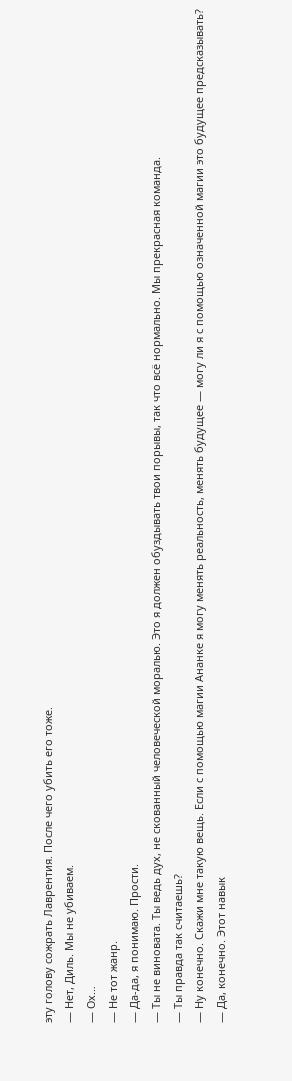эту голову сожрать Лаврентия. После чего убить его тоже.
— Нет, Диль. Мы не убиваем.
— Ох…
— Не тот жанр.
— Да-да, я понимаю. Прости.
— Ты не виновата. Ты ведь дух, не скованный человеческой моралью. Это я должен обуздывать твои порывы, так что всё нормально. Мы прекрасная команда.
— Ты правда так считаешь?
— Ну конечно. Скажи мне такую вещь. Если с помощью магии Ананке я могу менять реальность, менять будущее — могу ли я с помощью означенной магии это будущее предсказывать?
— Да, конечно. Этот навык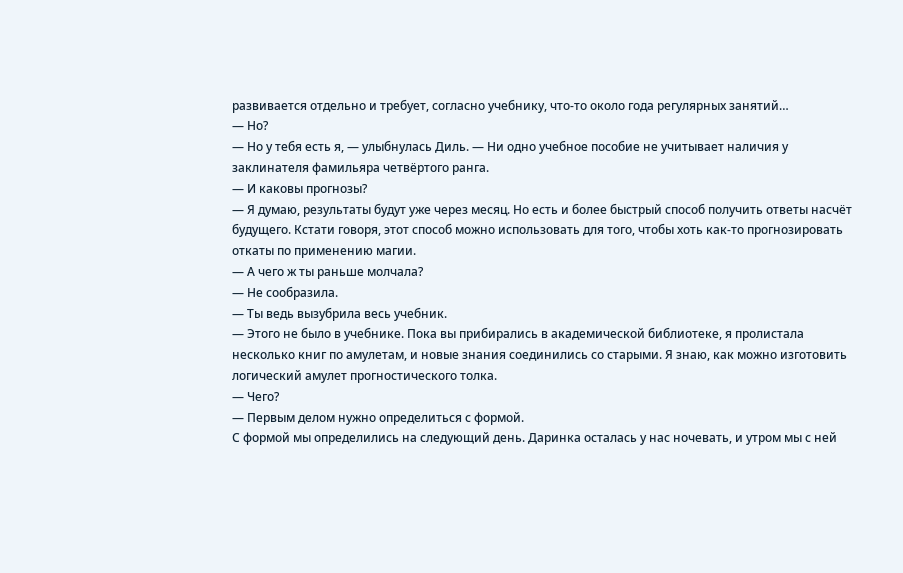развивается отдельно и требует, согласно учебнику, что-то около года регулярных занятий…
— Но?
— Но у тебя есть я, — улыбнулась Диль. — Ни одно учебное пособие не учитывает наличия у заклинателя фамильяра четвёртого ранга.
— И каковы прогнозы?
— Я думаю, результаты будут уже через месяц. Но есть и более быстрый способ получить ответы насчёт будущего. Кстати говоря, этот способ можно использовать для того, чтобы хоть как-то прогнозировать откаты по применению магии.
— А чего ж ты раньше молчала?
— Не сообразила.
— Ты ведь вызубрила весь учебник.
— Этого не было в учебнике. Пока вы прибирались в академической библиотеке, я пролистала несколько книг по амулетам, и новые знания соединились со старыми. Я знаю, как можно изготовить логический амулет прогностического толка.
— Чего?
— Первым делом нужно определиться с формой.
С формой мы определились на следующий день. Даринка осталась у нас ночевать, и утром мы с ней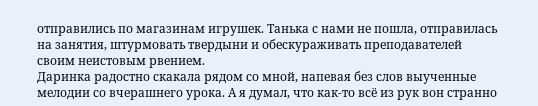отправились по магазинам игрушек. Танька с нами не пошла, отправилась на занятия, штурмовать твердыни и обескураживать преподавателей своим неистовым рвением.
Даринка радостно скакала рядом со мной, напевая без слов выученные мелодии со вчерашнего урока. А я думал, что как-то всё из рук вон странно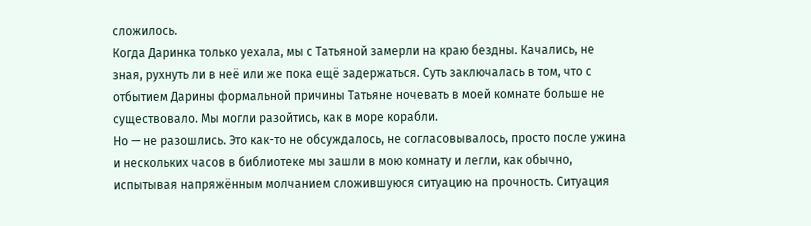сложилось.
Когда Даринка только уехала, мы с Татьяной замерли на краю бездны. Качались, не зная, рухнуть ли в неё или же пока ещё задержаться. Суть заключалась в том, что с отбытием Дарины формальной причины Татьяне ночевать в моей комнате больше не существовало. Мы могли разойтись, как в море корабли.
Но — не разошлись. Это как-то не обсуждалось, не согласовывалось, просто после ужина и нескольких часов в библиотеке мы зашли в мою комнату и легли, как обычно, испытывая напряжённым молчанием сложившуюся ситуацию на прочность. Ситуация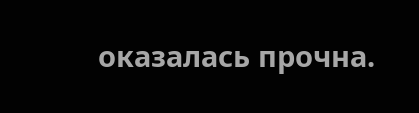оказалась прочна.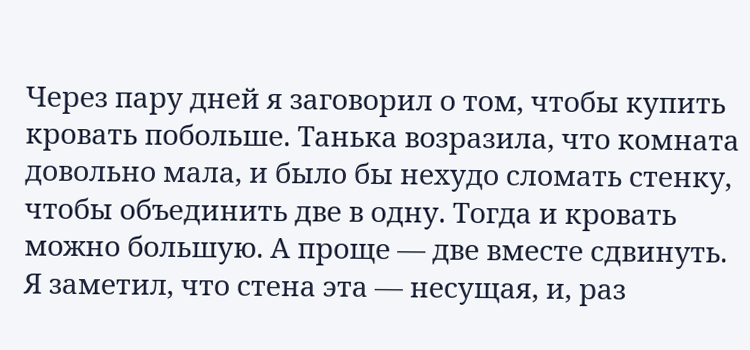Через пару дней я заговорил о том, чтобы купить кровать побольше. Танька возразила, что комната довольно мала, и было бы нехудо сломать стенку, чтобы объединить две в одну. Тогда и кровать можно большую. А проще — две вместе сдвинуть. Я заметил, что стена эта — несущая, и, раз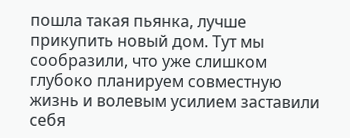пошла такая пьянка, лучше прикупить новый дом. Тут мы сообразили, что уже слишком глубоко планируем совместную жизнь и волевым усилием заставили себя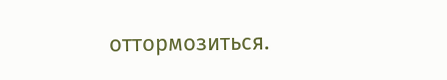оттормозиться.